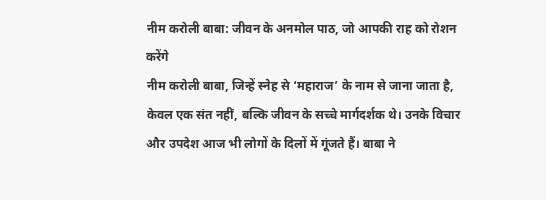नीम करोली बाबा: जीवन के अनमोल पाठ, जो आपकी राह को रोशन करेंगे
नीम करोली बाबा, जिन्हें स्नेह से ‘महाराज’ के नाम से जाना जाता है, केवल एक संत नहीं, बल्कि जीवन के सच्चे मार्गदर्शक थे। उनके विचार और उपदेश आज भी लोगों के दिलों में गूंजते हैं। बाबा ने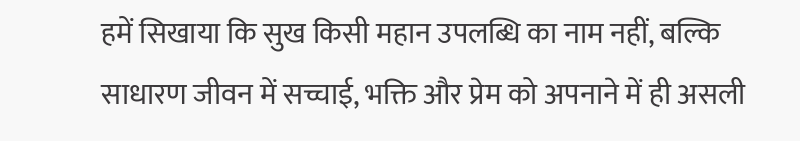हमें सिखाया कि सुख किसी महान उपलब्धि का नाम नहीं, बल्कि साधारण जीवन में सच्चाई, भक्ति और प्रेम को अपनाने में ही असली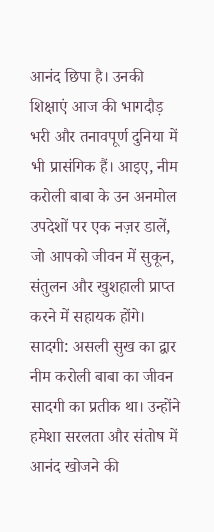आनंद छिपा है। उनकी शिक्षाएं आज की भागदौड़ भरी और तनावपूर्ण दुनिया में भी प्रासंगिक हैं। आइए, नीम करोली बाबा के उन अनमोल उपदेशों पर एक नज़र डालें, जो आपको जीवन में सुकून, संतुलन और खुशहाली प्राप्त करने में सहायक होंगे।
सादगी: असली सुख का द्वार
नीम करोली बाबा का जीवन सादगी का प्रतीक था। उन्होंने हमेशा सरलता और संतोष में आनंद खोजने की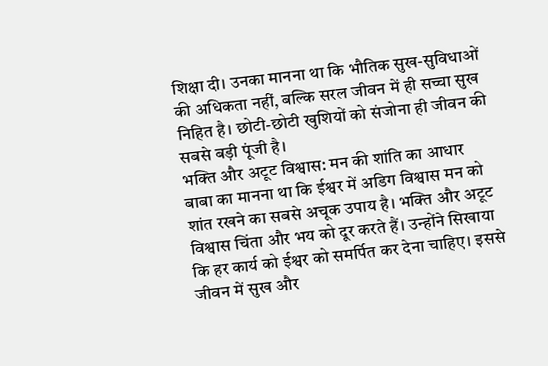शिक्षा दी। उनका मानना था कि भौतिक सुख-सुविधाओं की अधिकता नहीं, बल्कि सरल जीवन में ही सच्चा सुख निहित है। छोटी-छोटी खुशियों को संजोना ही जीवन की सबसे बड़ी पूंजी है।
भक्ति और अटूट विश्वास: मन की शांति का आधार
बाबा का मानना था कि ईश्वर में अडिग विश्वास मन को शांत रखने का सबसे अचूक उपाय है। भक्ति और अटूट विश्वास चिंता और भय को दूर करते हैं। उन्होंने सिखाया कि हर कार्य को ईश्वर को समर्पित कर देना चाहिए। इससे जीवन में सुख और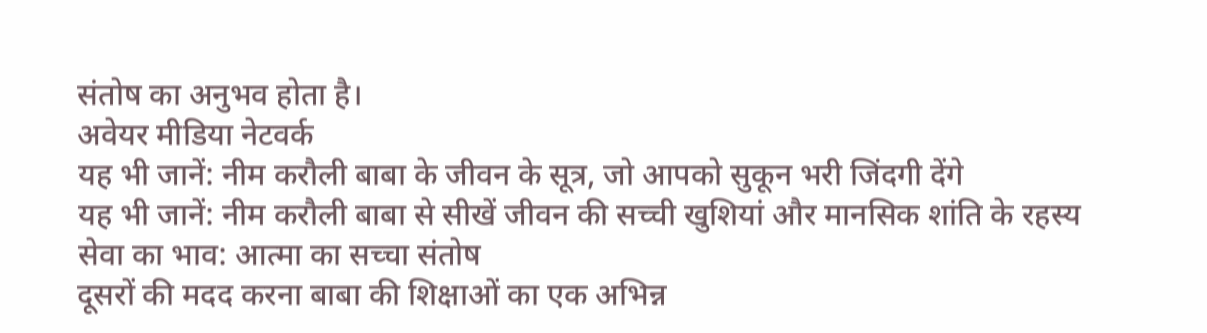संतोष का अनुभव होता है।
अवेयर मीडिया नेटवर्क
यह भी जानें: नीम करौली बाबा के जीवन के सूत्र, जो आपको सुकून भरी जिंदगी देंगे
यह भी जानें: नीम करौली बाबा से सीखें जीवन की सच्ची खुशियां और मानसिक शांति के रहस्य
सेवा का भाव: आत्मा का सच्चा संतोष
दूसरों की मदद करना बाबा की शिक्षाओं का एक अभिन्न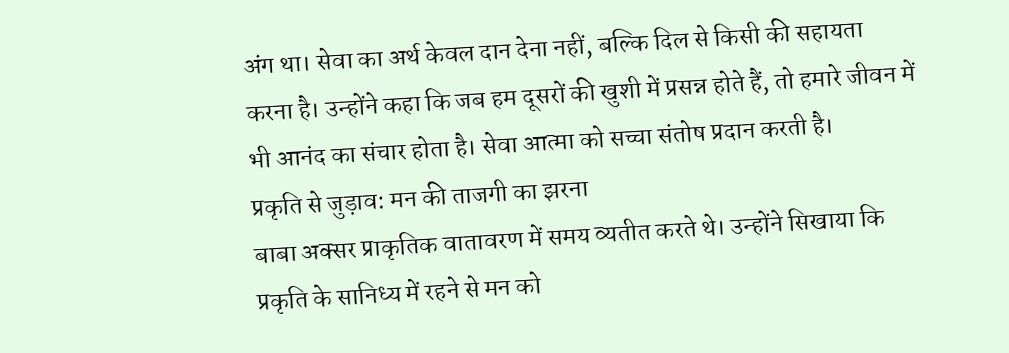अंग था। सेवा का अर्थ केवल दान देना नहीं, बल्कि दिल से किसी की सहायता करना है। उन्होंने कहा कि जब हम दूसरों की खुशी में प्रसन्न होते हैं, तो हमारे जीवन में भी आनंद का संचार होता है। सेवा आत्मा को सच्चा संतोष प्रदान करती है।
प्रकृति से जुड़ाव: मन की ताजगी का झरना
बाबा अक्सर प्राकृतिक वातावरण में समय व्यतीत करते थे। उन्होंने सिखाया कि प्रकृति के सानिध्य में रहने से मन को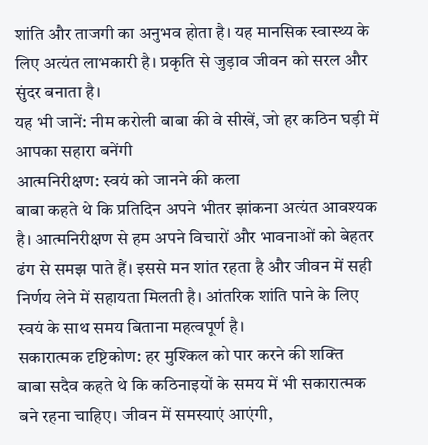शांति और ताजगी का अनुभव होता है। यह मानसिक स्वास्थ्य के लिए अत्यंत लाभकारी है। प्रकृति से जुड़ाव जीवन को सरल और सुंदर बनाता है।
यह भी जानें: नीम करोली बाबा की वे सीखें, जो हर कठिन घड़ी में आपका सहारा बनेंगी
आत्मनिरीक्षण: स्वयं को जानने की कला
बाबा कहते थे कि प्रतिदिन अपने भीतर झांकना अत्यंत आवश्यक है। आत्मनिरीक्षण से हम अपने विचारों और भावनाओं को बेहतर ढंग से समझ पाते हैं। इससे मन शांत रहता है और जीवन में सही निर्णय लेने में सहायता मिलती है। आंतरिक शांति पाने के लिए स्वयं के साथ समय बिताना महत्वपूर्ण है।
सकारात्मक दृष्टिकोण: हर मुश्किल को पार करने की शक्ति
बाबा सदैव कहते थे कि कठिनाइयों के समय में भी सकारात्मक बने रहना चाहिए। जीवन में समस्याएं आएंगी,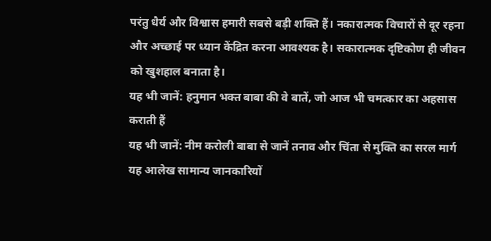परंतु धैर्य और विश्वास हमारी सबसे बड़ी शक्ति हैं। नकारात्मक विचारों से दूर रहना और अच्छाई पर ध्यान केंद्रित करना आवश्यक है। सकारात्मक दृष्टिकोण ही जीवन को खुशहाल बनाता है।
यह भी जानें: हनुमान भक्त बाबा की वे बातें, जो आज भी चमत्कार का अहसास कराती हैं
यह भी जानें: नीम करोली बाबा से जानें तनाव और चिंता से मुक्ति का सरल मार्ग
यह आलेख सामान्य जानकारियों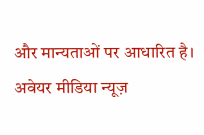और मान्यताओं पर आधारित है। अवेयर मीडिया न्यूज़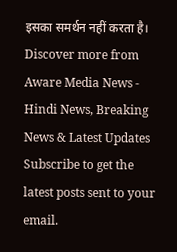इसका समर्थन नहीं करता है।
Discover more from Aware Media News - Hindi News, Breaking News & Latest Updates
Subscribe to get the latest posts sent to your email.